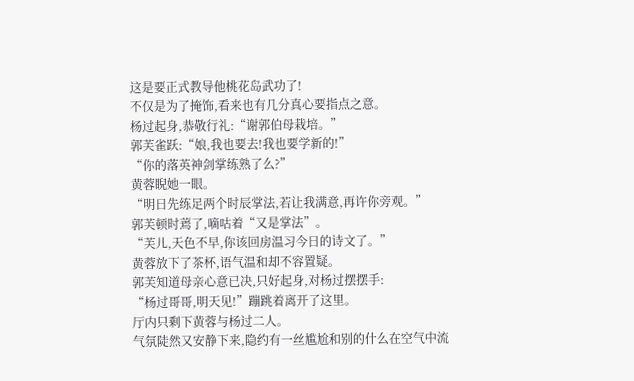这是要正式教导他桃花岛武功了!
不仅是为了掩饰,看来也有几分真心要指点之意。
杨过起身,恭敬行礼:“谢郭伯母栽培。”
郭芙雀跃:“娘,我也要去!我也要学新的!”
“你的落英神剑掌练熟了么?”
黄蓉睨她一眼。
“明日先练足两个时辰掌法,若让我满意,再许你旁观。”
郭芙顿时蔫了,嘀咕着“又是掌法”。
“芙儿,天色不早,你该回房温习今日的诗文了。”
黄蓉放下了茶杯,语气温和却不容置疑。
郭芙知道母亲心意已决,只好起身,对杨过摆摆手:
“杨过哥哥,明天见!”蹦跳着离开了这里。
厅内只剩下黄蓉与杨过二人。
气氛陡然又安静下来,隐约有一丝尴尬和别的什么在空气中流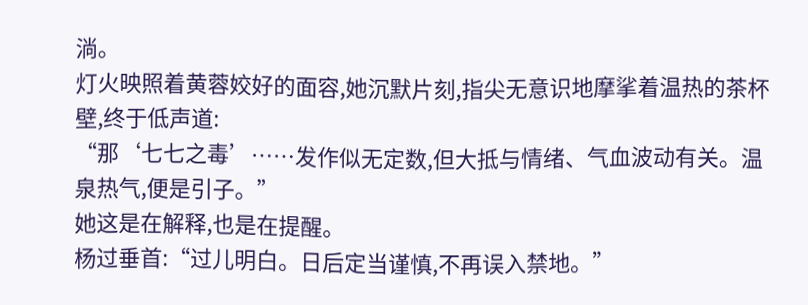淌。
灯火映照着黄蓉姣好的面容,她沉默片刻,指尖无意识地摩挲着温热的茶杯壁,终于低声道:
“那‘七七之毒’……发作似无定数,但大抵与情绪、气血波动有关。温泉热气,便是引子。”
她这是在解释,也是在提醒。
杨过垂首:“过儿明白。日后定当谨慎,不再误入禁地。”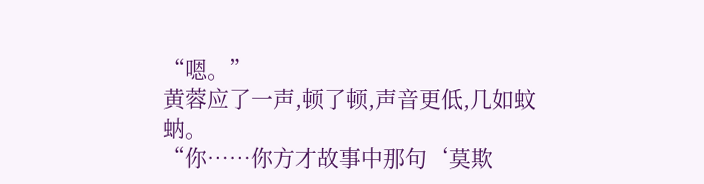“嗯。”
黄蓉应了一声,顿了顿,声音更低,几如蚊蚋。
“你……你方才故事中那句‘莫欺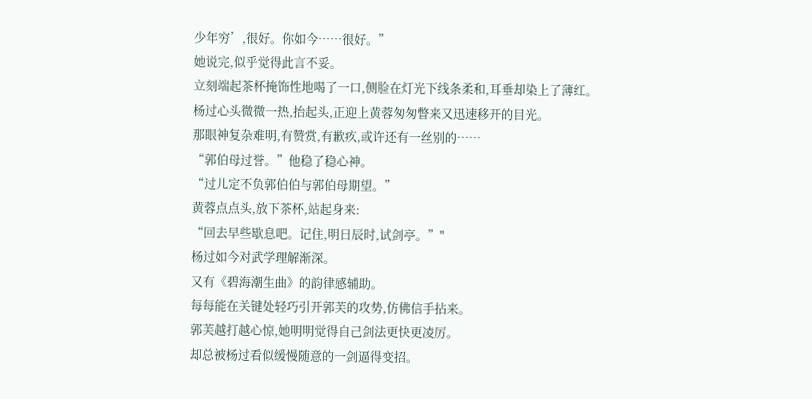少年穷’,很好。你如今……很好。”
她说完,似乎觉得此言不妥。
立刻端起茶杯掩饰性地喝了一口,侧脸在灯光下线条柔和,耳垂却染上了薄红。
杨过心头微微一热,抬起头,正迎上黄蓉匆匆瞥来又迅速移开的目光。
那眼神复杂难明,有赞赏,有歉疚,或许还有一丝别的……
“郭伯母过誉。”他稳了稳心神。
“过儿定不负郭伯伯与郭伯母期望。”
黄蓉点点头,放下茶杯,站起身来:
“回去早些歇息吧。记住,明日辰时,试剑亭。”"
杨过如今对武学理解渐深。
又有《碧海潮生曲》的韵律感辅助。
每每能在关键处轻巧引开郭芙的攻势,仿佛信手拈来。
郭芙越打越心惊,她明明觉得自己剑法更快更凌厉。
却总被杨过看似缓慢随意的一剑逼得变招。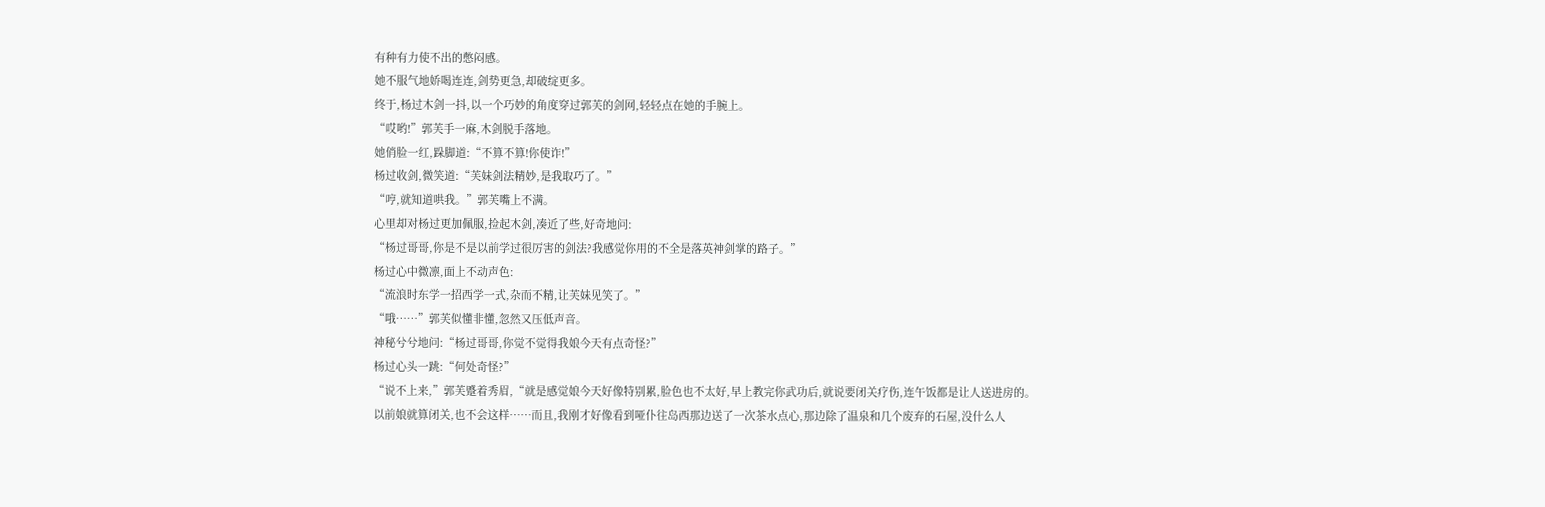有种有力使不出的憋闷感。
她不服气地娇喝连连,剑势更急,却破绽更多。
终于,杨过木剑一抖,以一个巧妙的角度穿过郭芙的剑网,轻轻点在她的手腕上。
“哎哟!”郭芙手一麻,木剑脱手落地。
她俏脸一红,跺脚道:“不算不算!你使诈!”
杨过收剑,微笑道:“芙妹剑法精妙,是我取巧了。”
“哼,就知道哄我。”郭芙嘴上不满。
心里却对杨过更加佩服,捡起木剑,凑近了些,好奇地问:
“杨过哥哥,你是不是以前学过很厉害的剑法?我感觉你用的不全是落英神剑掌的路子。”
杨过心中微凛,面上不动声色:
“流浪时东学一招西学一式,杂而不精,让芙妹见笑了。”
“哦……”郭芙似懂非懂,忽然又压低声音。
神秘兮兮地问:“杨过哥哥,你觉不觉得我娘今天有点奇怪?”
杨过心头一跳:“何处奇怪?”
“说不上来,”郭芙蹙着秀眉,“就是感觉娘今天好像特别累,脸色也不太好,早上教完你武功后,就说要闭关疗伤,连午饭都是让人送进房的。
以前娘就算闭关,也不会这样……而且,我刚才好像看到哑仆往岛西那边送了一次茶水点心,那边除了温泉和几个废弃的石屋,没什么人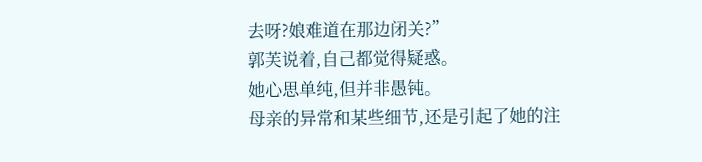去呀?娘难道在那边闭关?”
郭芙说着,自己都觉得疑惑。
她心思单纯,但并非愚钝。
母亲的异常和某些细节,还是引起了她的注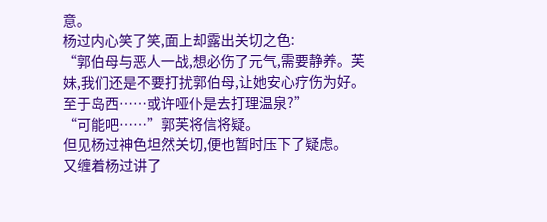意。
杨过内心笑了笑,面上却露出关切之色:
“郭伯母与恶人一战,想必伤了元气,需要静养。芙妹,我们还是不要打扰郭伯母,让她安心疗伤为好。至于岛西……或许哑仆是去打理温泉?”
“可能吧……”郭芙将信将疑。
但见杨过神色坦然关切,便也暂时压下了疑虑。
又缠着杨过讲了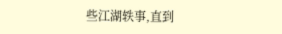些江湖轶事,直到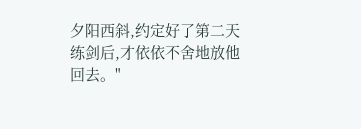夕阳西斜,约定好了第二天练剑后,才依依不舍地放他回去。"